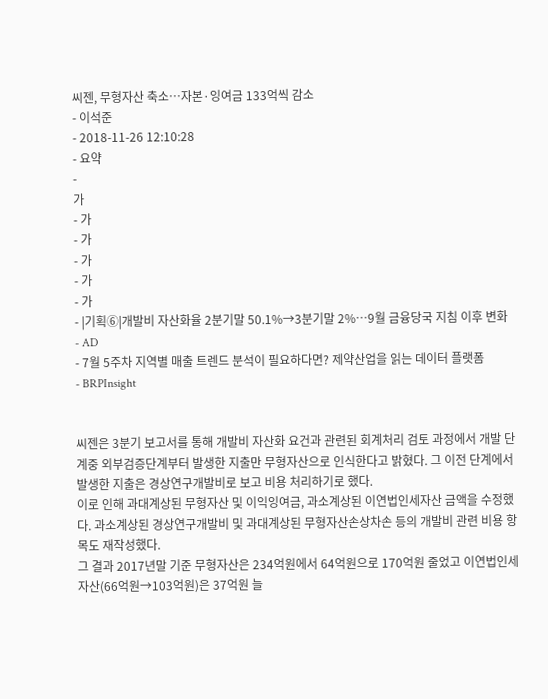씨젠, 무형자산 축소…자본·잉여금 133억씩 감소
- 이석준
- 2018-11-26 12:10:28
- 요약
-
가
- 가
- 가
- 가
- 가
- 가
- |기획⑥|개발비 자산화율 2분기말 50.1%→3분기말 2%…9월 금융당국 지침 이후 변화
- AD
- 7월 5주차 지역별 매출 트렌드 분석이 필요하다면? 제약산업을 읽는 데이터 플랫폼
- BRPInsight


씨젠은 3분기 보고서를 통해 개발비 자산화 요건과 관련된 회계처리 검토 과정에서 개발 단계중 외부검증단계부터 발생한 지출만 무형자산으로 인식한다고 밝혔다. 그 이전 단계에서 발생한 지출은 경상연구개발비로 보고 비용 처리하기로 했다.
이로 인해 과대계상된 무형자산 및 이익잉여금, 과소계상된 이연법인세자산 금액을 수정했다. 과소계상된 경상연구개발비 및 과대계상된 무형자산손상차손 등의 개발비 관련 비용 항목도 재작성했다.
그 결과 2017년말 기준 무형자산은 234억원에서 64억원으로 170억원 줄었고 이연법인세자산(66억원→103억원)은 37억원 늘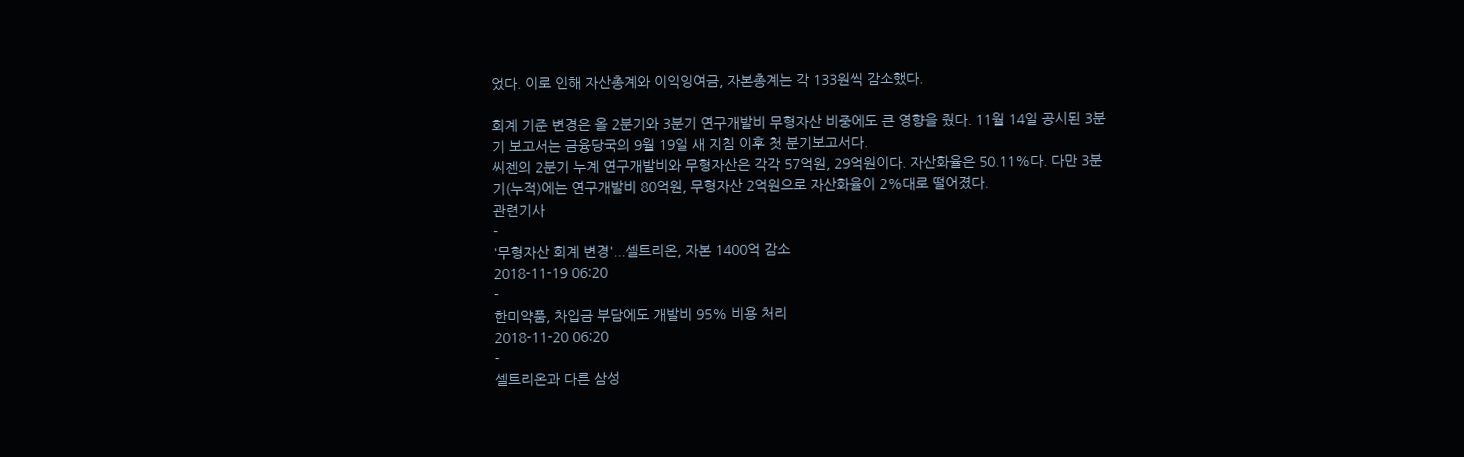었다. 이로 인해 자산총계와 이익잉여금, 자본총계는 각 133원씩 감소했다.

회계 기준 변경은 올 2분기와 3분기 연구개발비 무형자산 비중에도 큰 영향을 줬다. 11월 14일 공시된 3분기 보고서는 금융당국의 9월 19일 새 지침 이후 첫 분기보고서다.
씨젠의 2분기 누계 연구개발비와 무형자산은 각각 57억원, 29억원이다. 자산화율은 50.11%다. 다만 3분기(누적)에는 연구개발비 80억원, 무형자산 2억원으로 자산화율이 2%대로 떨어졌다.
관련기사
-
'무형자산 회계 변경'...셀트리온, 자본 1400억 감소
2018-11-19 06:20
-
한미약품, 차입금 부담에도 개발비 95% 비용 처리
2018-11-20 06:20
-
셀트리온과 다른 삼성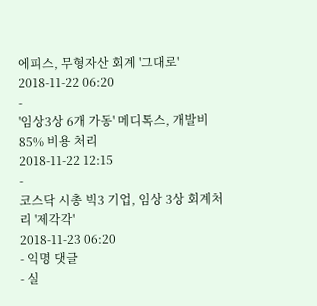에피스, 무형자산 회계 '그대로'
2018-11-22 06:20
-
'임상3상 6개 가동' 메디톡스, 개발비 85% 비용 처리
2018-11-22 12:15
-
코스닥 시총 빅3 기업, 임상 3상 회계처리 '제각각'
2018-11-23 06:20
- 익명 댓글
- 실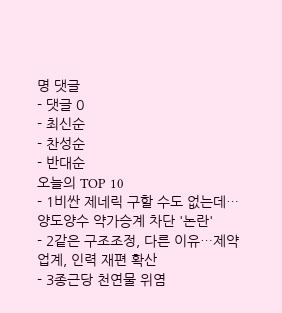명 댓글
- 댓글 0
- 최신순
- 찬성순
- 반대순
오늘의 TOP 10
- 1비싼 제네릭 구할 수도 없는데…양도양수 약가승계 차단 '논란'
- 2같은 구조조정, 다른 이유…제약업계, 인력 재편 확산
- 3종근당 천연물 위염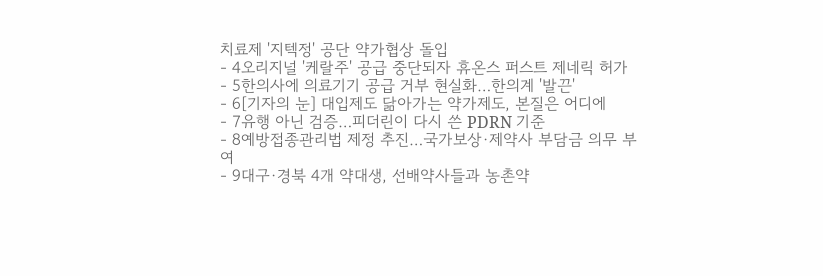치료제 '지텍정' 공단 약가협상 돌입
- 4오리지널 '케랄주' 공급 중단되자 휴온스 퍼스트 제네릭 허가
- 5한의사에 의료기기 공급 거부 현실화…한의계 '발끈'
- 6[기자의 눈] 대입제도 닮아가는 약가제도, 본질은 어디에
- 7유행 아닌 검증…피더린이 다시 쓴 PDRN 기준
- 8예방접종관리법 제정 추진…국가보상·제약사 부담금 의무 부여
- 9대구·경북 4개 약대생, 선배약사들과 농촌약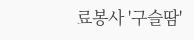료봉사 '구슬땀'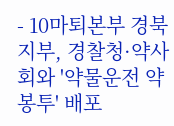- 10마퇴본부 경북지부, 경찰청·약사회와 '약물운전 약봉투' 배포